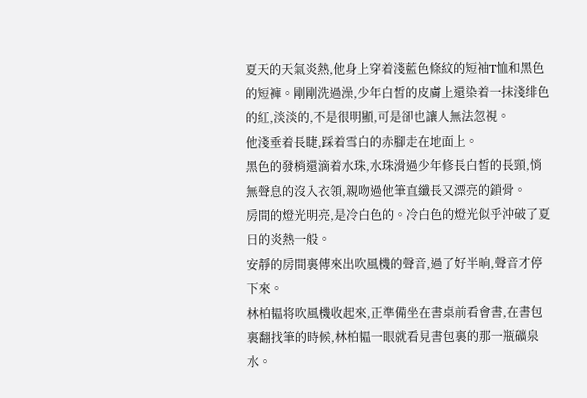夏天的天氣炎熱,他身上穿着淺藍色條紋的短袖T恤和黑色的短褲。剛剛洗過澡,少年白皙的皮膚上還染着一抹淺绯色的紅,淡淡的,不是很明顯,可是卻也讓人無法忽視。
他淺垂着長睫,踩着雪白的赤腳走在地面上。
黑色的發梢還滴着水珠,水珠滑過少年修長白皙的長頸,悄無聲息的沒入衣領,親吻過他筆直纖長又漂亮的鎖骨。
房間的燈光明亮,是冷白色的。冷白色的燈光似乎沖破了夏日的炎熱一般。
安靜的房間裏傳來出吹風機的聲音,過了好半晌,聲音才停下來。
林柏韫将吹風機收起來,正準備坐在書桌前看會書,在書包裏翻找筆的時候,林柏韫一眼就看見書包裏的那一瓶礦泉水。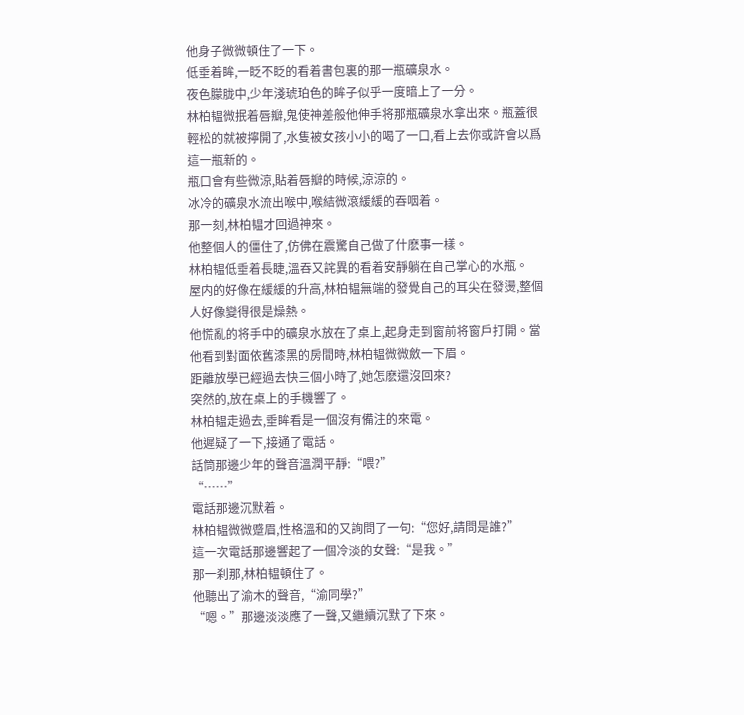他身子微微頓住了一下。
低垂着眸,一眨不眨的看着書包裏的那一瓶礦泉水。
夜色朦胧中,少年淺琥珀色的眸子似乎一度暗上了一分。
林柏韫微抿着唇瓣,鬼使神差般他伸手将那瓶礦泉水拿出來。瓶蓋很輕松的就被擰開了,水隻被女孩小小的喝了一口,看上去你或許會以爲這一瓶新的。
瓶口會有些微涼,貼着唇瓣的時候,涼涼的。
冰冷的礦泉水流出喉中,喉結微滾緩緩的吞咽着。
那一刻,林柏韫才回過神來。
他整個人的僵住了,仿佛在震驚自己做了什麽事一樣。
林柏韫低垂着長睫,溫吞又詫異的看着安靜躺在自己掌心的水瓶。
屋内的好像在緩緩的升高,林柏韫無端的發覺自己的耳尖在發燙,整個人好像變得很是燥熱。
他慌亂的将手中的礦泉水放在了桌上,起身走到窗前将窗戶打開。當他看到對面依舊漆黑的房間時,林柏韫微微斂一下眉。
距離放學已經過去快三個小時了,她怎麽還沒回來?
突然的,放在桌上的手機響了。
林柏韫走過去,垂眸看是一個沒有備注的來電。
他遲疑了一下,接通了電話。
話筒那邊少年的聲音溫潤平靜:“喂?”
“……”
電話那邊沉默着。
林柏韫微微蹙眉,性格溫和的又詢問了一句:“您好,請問是誰?”
這一次電話那邊響起了一個冷淡的女聲:“是我。”
那一刹那,林柏韫頓住了。
他聽出了渝木的聲音,“渝同學?”
“嗯。”那邊淡淡應了一聲,又繼續沉默了下來。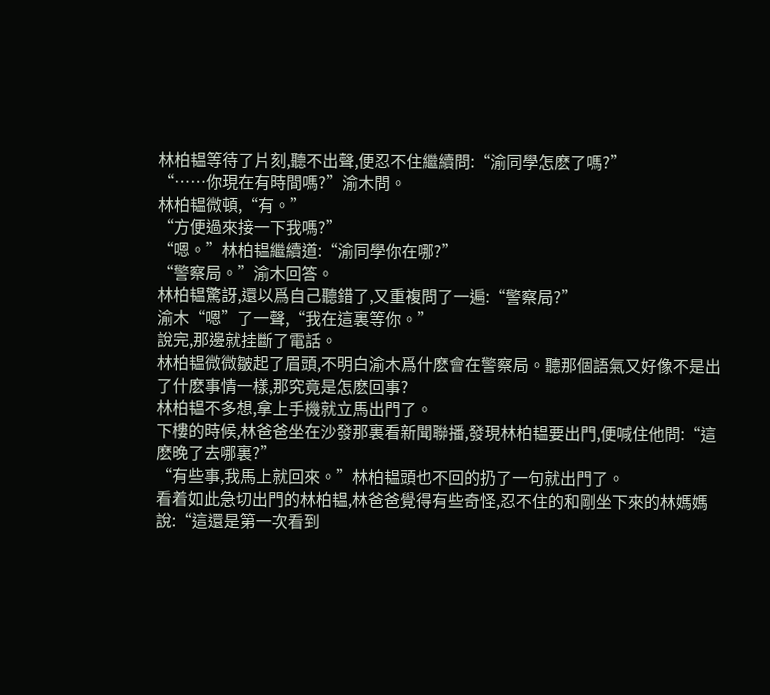林柏韫等待了片刻,聽不出聲,便忍不住繼續問:“渝同學怎麽了嗎?”
“……你現在有時間嗎?”渝木問。
林柏韫微頓,“有。”
“方便過來接一下我嗎?”
“嗯。”林柏韫繼續道:“渝同學你在哪?”
“警察局。”渝木回答。
林柏韫驚訝,還以爲自己聽錯了,又重複問了一遍:“警察局?”
渝木“嗯”了一聲,“我在這裏等你。”
說完,那邊就挂斷了電話。
林柏韫微微皺起了眉頭,不明白渝木爲什麽會在警察局。聽那個語氣又好像不是出了什麽事情一樣,那究竟是怎麽回事?
林柏韫不多想,拿上手機就立馬出門了。
下樓的時候,林爸爸坐在沙發那裏看新聞聯播,發現林柏韫要出門,便喊住他問:“這麽晚了去哪裏?”
“有些事,我馬上就回來。”林柏韫頭也不回的扔了一句就出門了。
看着如此急切出門的林柏韫,林爸爸覺得有些奇怪,忍不住的和剛坐下來的林媽媽說:“這還是第一次看到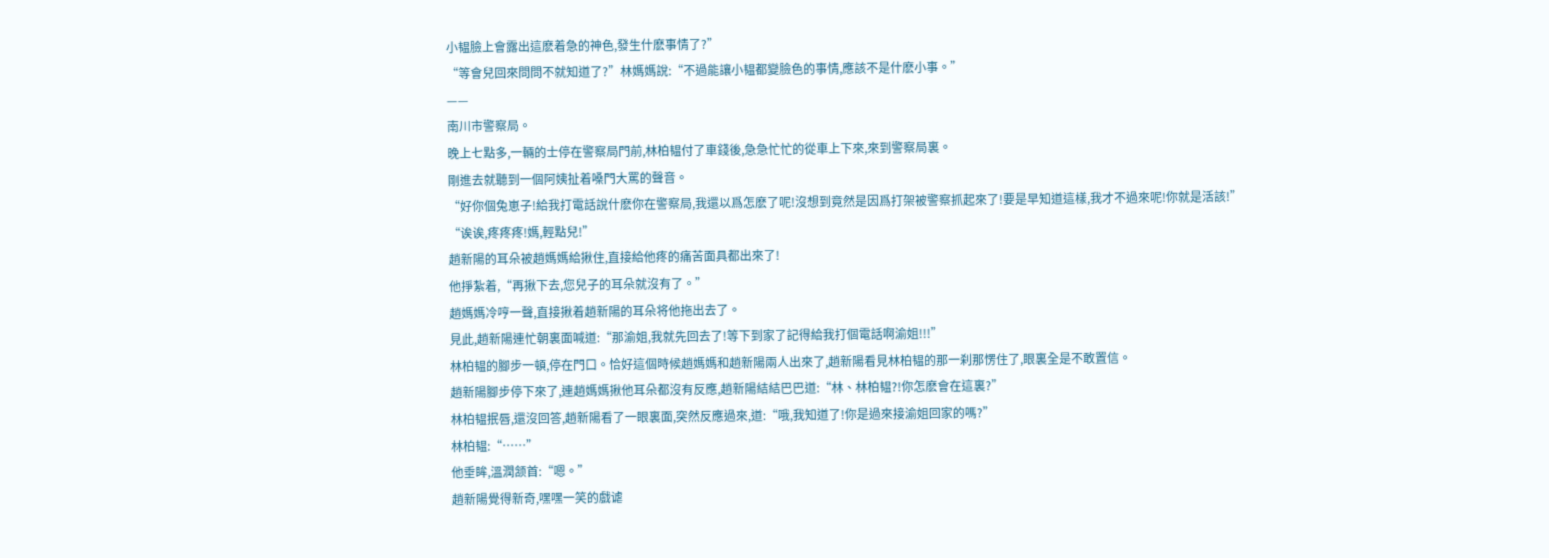小韫臉上會露出這麽着急的神色,發生什麽事情了?”
“等會兒回來問問不就知道了?”林媽媽說:“不過能讓小韫都變臉色的事情,應該不是什麽小事。”
——
南川市警察局。
晚上七點多,一輛的士停在警察局門前,林柏韫付了車錢後,急急忙忙的從車上下來,來到警察局裏。
剛進去就聽到一個阿姨扯着嗓門大罵的聲音。
“好你個兔崽子!給我打電話說什麽你在警察局,我還以爲怎麽了呢!沒想到竟然是因爲打架被警察抓起來了!要是早知道這樣,我才不過來呢!你就是活該!”
“诶诶,疼疼疼!媽,輕點兒!”
趙新陽的耳朵被趙媽媽給揪住,直接給他疼的痛苦面具都出來了!
他掙紮着,“再揪下去,您兒子的耳朵就沒有了。”
趙媽媽冷哼一聲,直接揪着趙新陽的耳朵将他拖出去了。
見此,趙新陽連忙朝裏面喊道:“那渝姐,我就先回去了!等下到家了記得給我打個電話啊渝姐!!!”
林柏韫的腳步一頓,停在門口。恰好這個時候趙媽媽和趙新陽兩人出來了,趙新陽看見林柏韫的那一刹那愣住了,眼裏全是不敢置信。
趙新陽腳步停下來了,連趙媽媽揪他耳朵都沒有反應,趙新陽結結巴巴道:“林、林柏韫?!你怎麽會在這裏?”
林柏韫抿唇,還沒回答,趙新陽看了一眼裏面,突然反應過來,道:“哦,我知道了!你是過來接渝姐回家的嗎?”
林柏韫:“……”
他垂眸,溫潤颔首:“嗯。”
趙新陽覺得新奇,嘿嘿一笑的戲谑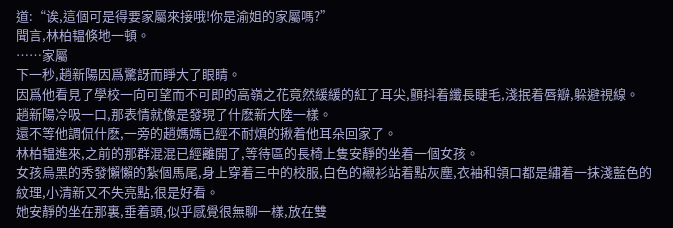道:“诶,這個可是得要家屬來接哦!你是渝姐的家屬嗎?”
聞言,林柏韫倏地一頓。
……家屬
下一秒,趙新陽因爲驚訝而睜大了眼睛。
因爲他看見了學校一向可望而不可即的高嶺之花竟然緩緩的紅了耳尖,顫抖着纖長睫毛,淺抿着唇瓣,躲避視線。
趙新陽冷吸一口,那表情就像是發現了什麽新大陸一樣。
還不等他調侃什麽,一旁的趙媽媽已經不耐煩的揪着他耳朵回家了。
林柏韫進來,之前的那群混混已經離開了,等待區的長椅上隻安靜的坐着一個女孩。
女孩烏黑的秀發懶懶的紮個馬尾,身上穿着三中的校服,白色的襯衫站着點灰塵,衣袖和領口都是繡着一抹淺藍色的紋理,小清新又不失亮點,很是好看。
她安靜的坐在那裏,垂着頭,似乎感覺很無聊一樣,放在雙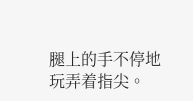腿上的手不停地玩弄着指尖。